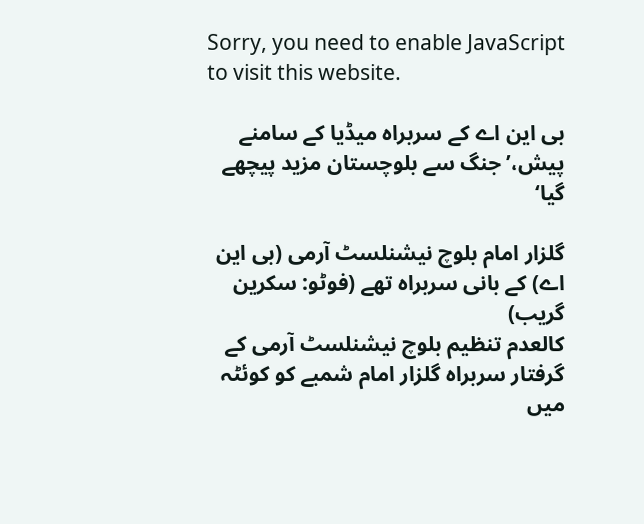Sorry, you need to enable JavaScript to visit this website.

بی این اے کے سربراہ میڈیا کے سامنے پیش،’جنگ سے بلوچستان مزید پیچھے گیا‘

گلزار امام بلوچ نیشنلسٹ آرمی (بی این اے) کے بانی سربراہ تھے (فوٹو: سکرین گریب)
کالعدم تنظیم بلوچ نیشنلسٹ آرمی کے گرفتار سربراہ گلزار امام شمبے کو کوئٹہ میں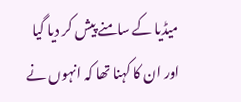میڈیا کے سامنے پیش کر دیا گیا اور ان کا کہنا تھا کہ انہوں نے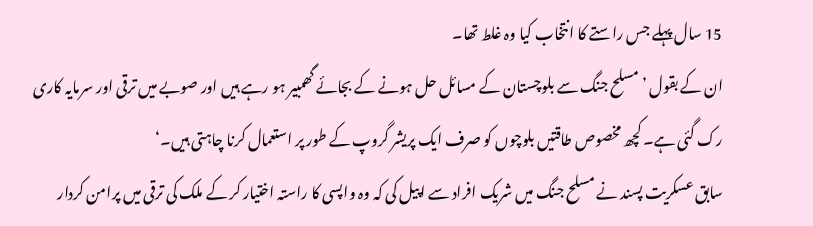15 سال پہلے جس راستے کا انتخاب کیا وہ غلط تھا۔
ان کے بقول ’مسلح جنگ سے بلوچستان کے مسائل حل ہونے کے بجائے گھمبیر ہو رہے ہیں اور صوبے میں ترقی اور سرمایہ کاری رک گئی ہے۔ کچھ مخصوص طاقتیں بلوچوں کو صرف ایک پریشر گروپ کے طور پر استعمال کرنا چاہتی ہیں۔‘
سابق عسکریت پسند نے مسلح جنگ میں شریک افراد سے اپیل کی کہ وہ واپسی کا راستہ اختیار کر کے ملک کی ترقی میں پرامن کردار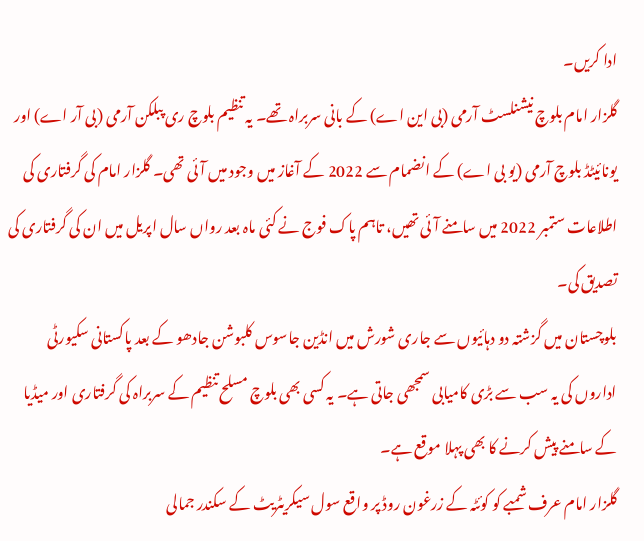ادا کریں۔
گلزار امام بلوچ نیشنلسٹ آرمی (بی این اے) کے بانی سربراہ تھے۔ یہ تنظیم بلوچ ری پبلکن آرمی (بی آر اے) اور یونائیٹڈ بلوچ آرمی (یو بی اے) کے انضمام سے 2022 کے آغاز میں وجود میں آئی تھی۔ گلزار امام کی گرفتاری کی اطلاعات ستمبر 2022 میں سامنے آئی تھیں، تاہم پاک فوج نے کئی ماہ بعد رواں سال اپریل میں ان کی گرفتاری کی تصدیق کی۔
بلوچستان میں گزشتہ دو دہائیوں سے جاری شورش میں انڈین جاسوس کلبوشن جادھو کے بعد پاکستانی سکیورٹی اداروں کی یہ سب سے بڑی کامیابی سمجھی جاتی ہے۔ یہ کسی بھی بلوچ مسلح تنظیم کے سربراہ کی گرفتاری اور میڈیا کے سامنے پیش کرنے کا بھی پہلا موقع ہے۔
گلزار امام عرف شمبے کو کوئٹہ کے زرغون روڈ پر واقع سول سیکریٹریٹ کے سکندر جمالی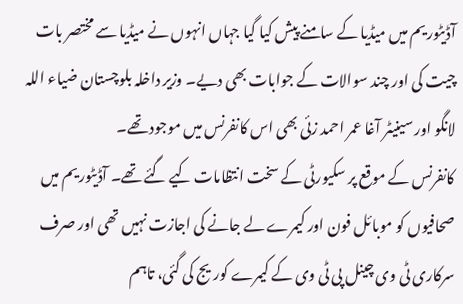آڈیٹوریم میں میڈیا کے سامنے پیش کیا گیا جہاں انہوں نے میڈیا سے مختصر بات چیت کی اور چند سوالات کے جوابات بھی دیے۔ وزیر داخلہ بلوچستان ضیاء اللہ لانگو اور سینیٹر آغا عمر احمد زئی بھی اس کانفرنس میں موجود تھے۔
کانفرنس کے موقع پر سکیورٹی کے سخت انتظامات کیے گئے تھے۔ آڈیٹوریم میں صحافیوں کو موبائل فون اور کیمرے لے جانے کی اجازت نہیں تھی اور صرف سرکاری ٹی وی چینل پی ٹی وی کے کیمرے کوریج کی گئی، تاہم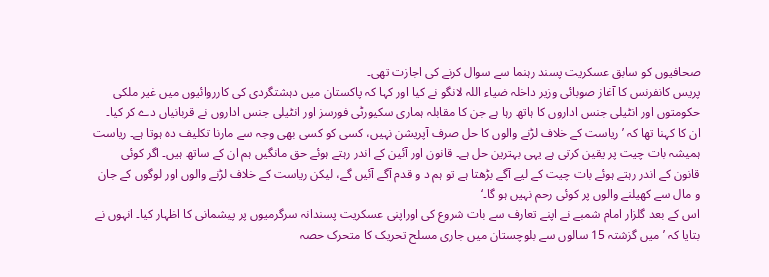صحافیوں کو سابق عسکریت پسند رہنما سے سوال کرنے کی اجازت تھی۔
پریس کانفرنس کا آغاز صوبائی وزیر داخلہ ضیاء اللہ لانگو نے کیا اور کہا کہ پاکستان میں دہشتگردی کی کارروائیوں میں غیر ملکی حکومتوں اور انٹیلی جنس اداروں کا ہاتھ رہا ہے جن کا مقابلہ ہماری سکیورٹی فورسز اور انٹیلی جنس اداروں نے قربانیاں دے کر کیا۔
ان کا کہنا تھا کہ ’ریاست کے خلاف لڑنے والوں کا حل صرف آپریشن نہیں، کسی کو کسی بھی وجہ سے مارنا تکلیف دہ ہوتا ہے۔ ریاست ہمیشہ بات چیت پر یقین کرتی ہے یہی بہترین حل ہے۔ قانون اور آئین کے اندر رہتے ہوئے حق مانگیں ہم ان کے ساتھ ہیں۔ اگر کوئی قانون کے اندر رہتے ہوئے بات چیت کے لیے آگے بڑھتا ہے تو ہم د و قدم آگے آئیں گے، لیکن ریاست کے خلاف لڑنے والوں اور لوگوں کے جان و مال سے کھیلنے والوں پر کوئی رحم نہیں ہو گا۔‘
اس کے بعد گلزار امام شمبے نے اپنے تعارف سے بات شروع کی اوراپنی عسکریت پسندانہ سرگرمیوں پر پیشمانی کا اظہار کیا۔ انہوں نے بتایا کہ ’میں گزشتہ 15 سالوں سے بلوچستان میں جاری مسلح تحریک کا متحرک حصہ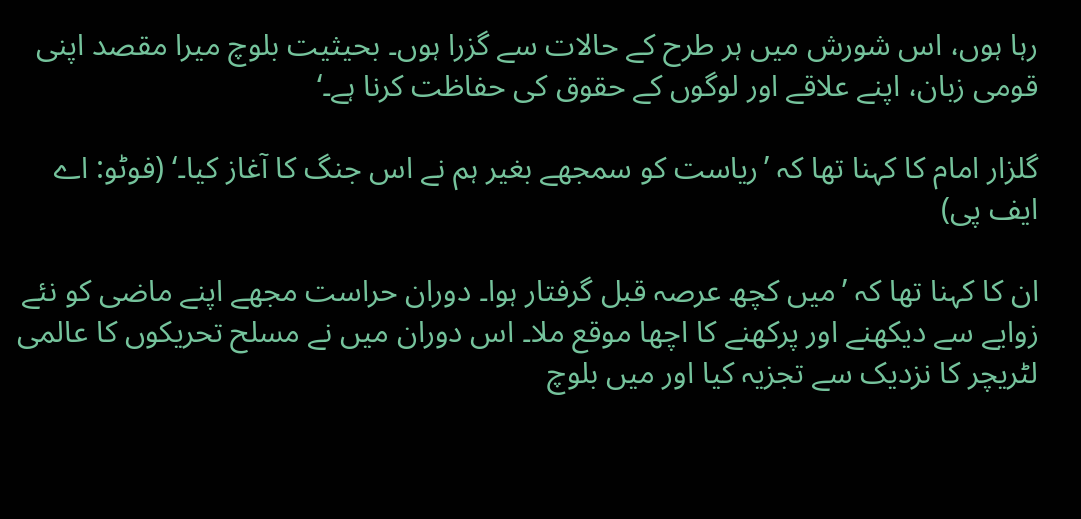رہا ہوں، اس شورش میں ہر طرح کے حالات سے گزرا ہوں۔ بحیثیت بلوچ میرا مقصد اپنی قومی زبان، اپنے علاقے اور لوگوں کے حقوق کی حفاظت کرنا ہے۔‘

گلزار امام کا کہنا تھا کہ ’ریاست کو سمجھے بغیر ہم نے اس جنگ کا آغاز کیا۔‘ (فوٹو: اے ایف پی)

ان کا کہنا تھا کہ ’میں کچھ عرصہ قبل گرفتار ہوا۔ دوران حراست مجھے اپنے ماضی کو نئے زوایے سے دیکھنے اور پرکھنے کا اچھا موقع ملا۔ اس دوران میں نے مسلح تحریکوں کا عالمی لٹریچر کا نزدیک سے تجزیہ کیا اور میں بلوچ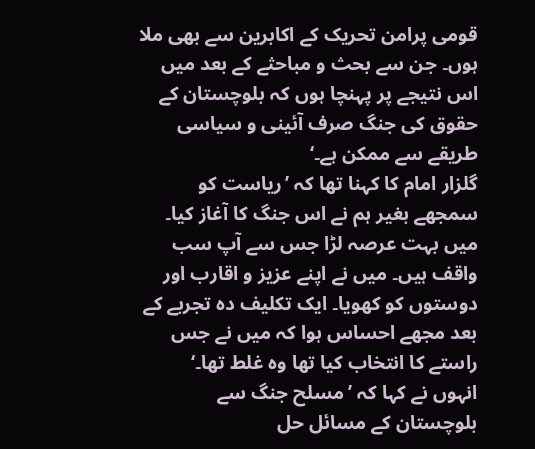قومی پرامن تحریک کے اکابرین سے بھی ملا ہوں۔ جن سے بحث و مباحثے کے بعد میں اس نتیجے پر پہنچا ہوں کہ بلوچستان کے حقوق کی جنگ صرف آئینی و سیاسی طریقے سے ممکن ہے۔‘
گلزار امام کا کہنا تھا کہ ’ریاست کو سمجھے بغیر ہم نے اس جنگ کا آغاز کیا۔ میں بہت عرصہ لڑا جس سے آپ سب واقف ہیں۔ میں نے اپنے عزیز و اقارب اور دوستوں کو کھویا۔ ایک تکلیف دہ تجربے کے بعد مجھے احساس ہوا کہ میں نے جس راستے کا انتخاب کیا تھا وہ غلط تھا۔‘
انہوں نے کہا کہ ’مسلح جنگ سے بلوچستان کے مسائل حل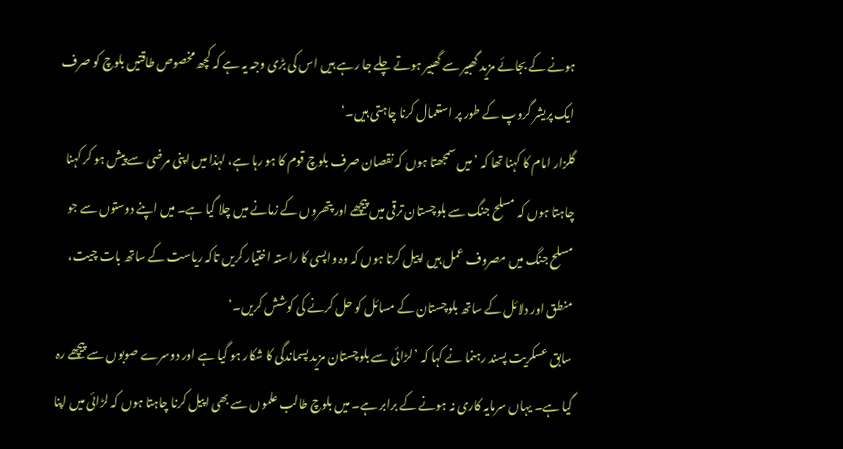ہونے کے بجائے مزید گھبیر سے گھبیر ہوتے چلے جا رہے ہیں اس کی بڑی وجہ یہ ہے کہ کچھ مخصوص طاقتیں بلوچ کو صرف ایک پریشر گروپ کے طور پر استعمال کرنا چاہتی ہیں۔‘
گلزار امام کا کہنا تھا کہ ’میں سمجھتا ہوں کہ نقصان صرف بلوچ قوم کا ہو رہا ہے، لہٰذا میں اپنی مرضی سے پیش ہو کر کہنا چاہتا ہوں کہ مسلح جنگ سے بلوچستان ترقی میں پیچھے اور پتھروں کے زمانے میں چلا گیا ہے۔ میں اپنے دوستوں سے جو مسلح جنگ میں مصروف عمل ہیں اپیل کرتا ہوں کہ وہ واپسی کا راستہ اختیار کریں تاکہ ریاست کے ساتھ بات چیت، منطق اور دلائل کے ساتھ بلوچستان کے مسائل کو حل کرنے کی کوشش کریں۔‘
سابق عسکریت پسند رہنما نے کہا کہ ’لڑائی سے بلوچستان مزید پسماندگی کا شکار ہو گیا ہے اور دوسرے صوبوں سے پیچھے رہ گیا ہے۔ یہاں سرمایہ کاری نہ ہونے کے برابر ہے۔ میں بلوچ طالب علموں سے بھی اپیل کرنا چاہتا ہوں کہ لڑائی میں اپنا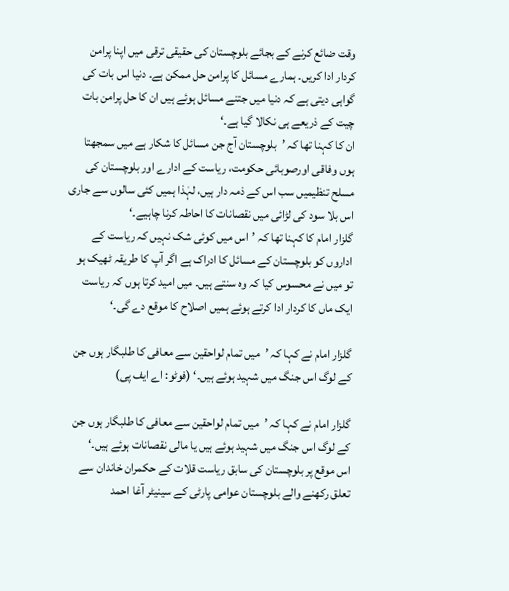وقت ضائع کرنے کے بجائے بلوچستان کی حقیقی ترقی میں اپنا پرامن کردار ادا کریں۔ ہمارے مسائل کا پرامن حل ممکن ہے۔ دنیا اس بات کی گواہی دیتی ہے کہ دنیا میں جتنے مسائل ہوئے ہیں ان کا حل پرامن بات چیت کے ذریعے ہی نکالا گیا ہے۔‘
ان کا کہنا تھا کہ ’بلوچستان آج جن مسائل کا شکار ہے میں سمجھتا ہوں وفاقی اورصوبائی حکومت، ریاست کے ادارے اور بلوچستان کی مسلح تنظیمیں سب اس کے ذمہ دار ہیں، لہٰذا ہمیں کئی سالوں سے جاری اس بلا سود کی لڑائی میں نقصانات کا احاطہ کرنا چاہیے۔‘
گلزار امام کا کہنا تھا کہ ’اس میں کوئی شک نہیں کہ ریاست کے اداروں کو بلوچستان کے مسائل کا ادراک ہے اگر آپ کا طریقہ ٹھیک ہو تو میں نے محسوس کیا کہ وہ سنتے ہیں۔ میں امید کرتا ہوں کہ ریاست ایک ماں کا کردار ادا کرتے ہوئے ہمیں اصلاح کا موقع دے گی۔‘

گلزار امام نے کہا کہ ’میں تمام لواحقین سے معافی کا طلبگار ہوں جن کے لوگ اس جنگ میں شہید ہوئے ہیں۔‘ (فوٹو: اے ایف پی)

گلزار امام نے کہا کہ ’میں تمام لواحقین سے معافی کا طلبگار ہوں جن کے لوگ اس جنگ میں شہید ہوئے ہیں یا مالی نقصانات ہوئے ہیں۔‘
اس موقع پر بلوچستان کی سابق ریاست قلات کے حکمران خاندان سے تعلق رکھنے والے بلوچستان عوامی پارٹی کے سینیٹر آغا احمد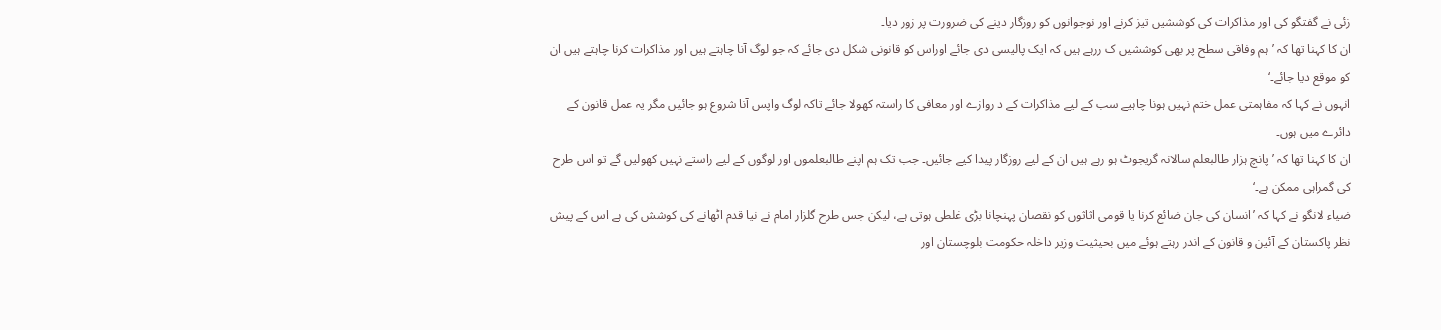زئی نے گفتگو کی اور مذاکرات کی کوششیں تیز کرنے اور نوجوانوں کو روزگار دینے کی ضرورت پر زور دیا۔
ان کا کہنا تھا کہ ’ہم وفاقی سطح پر بھی کوششیں ک ررہے ہیں کہ ایک پالیسی دی جائے اوراس کو قانونی شکل دی جائے کہ جو لوگ آنا چاہتے ہیں اور مذاکرات کرنا چاہتے ہیں ان کو موقع دیا جائے۔‘
انہوں نے کہا کہ مفاہمتی عمل ختم نہیں ہونا چاہیے سب کے لیے مذاکرات کے د روازے اور معافی کا راستہ کھولا جائے تاکہ لوگ واپس آنا شروع ہو جائیں مگر یہ عمل قانون کے دائرے میں ہوں۔
ان کا کہنا تھا کہ ’پانچ ہزار طالبعلم سالانہ گریجوٹ ہو رہے ہیں ان کے لیے روزگار پیدا کیے جائیں۔ جب تک ہم اپنے طالبعلموں اور لوگوں کے لیے راستے نہیں کھولیں گے تو اس طرح کی گمراہی ممکن ہے۔‘
ضیاء لانگو نے کہا کہ ’انسان کی جان ضائع کرنا یا قومی اثاثوں کو نقصان پہنچانا بڑی غلطی ہوتی ہے، لیکن جس طرح گلزار امام نے نیا قدم اٹھانے کی کوشش کی ہے اس کے پیش نظر پاکستان کے آئین و قانون کے اندر رہتے ہوئے میں بحیثیت وزیر داخلہ حکومت بلوچستان اور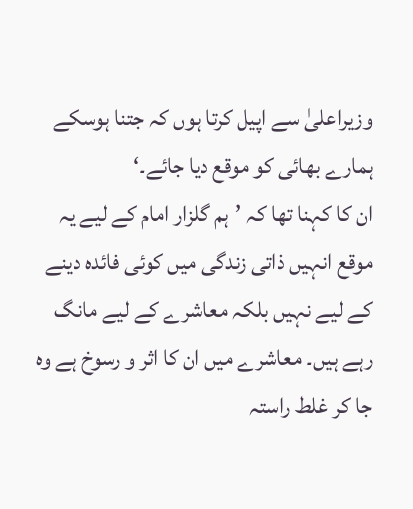وزیراعلیٰ سے اپیل کرتا ہوں کہ جتنا ہوسکے ہمارے بھائی کو موقع دیا جائے۔‘
ان کا کہنا تھا کہ ’ہم گلزار امام کے لیے یہ موقع انہیں ذاتی زندگی میں کوئی فائدہ دینے کے لیے نہیں بلکہ معاشرے کے لیے مانگ رہے ہیں۔ معاشرے میں ان کا اثر و رسوخ ہے وہ جا کر غلط راستہ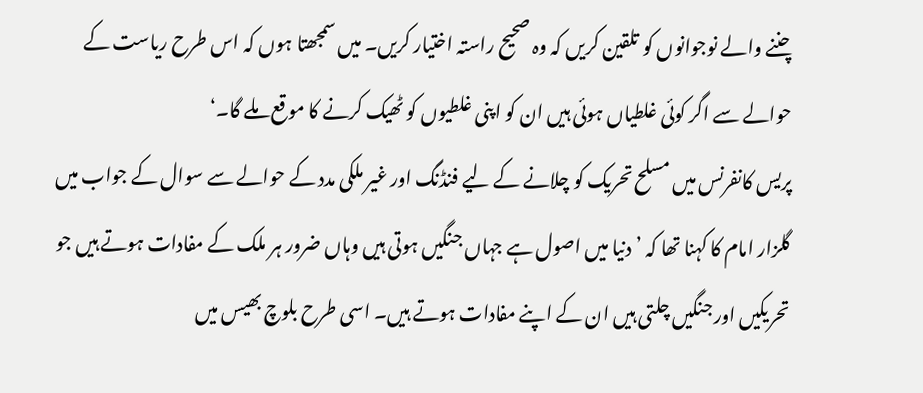چننے والے نوجوانوں کو تلقین کریں کہ وہ صحیح راستہ اختیار کریں۔ میں سمجھتا ہوں کہ اس طرح ریاست کے حوالے سے اگر کوئی غلطیاں ہوئی ہیں ان کو اپنی غلطیوں کو ٹھیک کرنے کا موقع ملے گا۔‘
پریس کانفرنس میں مسلح تحریک کو چلانے کے لیے فنڈنگ اور غیر ملکی مدد کے حوالے سے سوال کے جواب میں گلزار امام کا کہنا تھا کہ ’دنیا میں اصول ہے جہاں جنگیں ہوتی ہیں وہاں ضرور ہر ملک کے مفادات ہوتے ہیں جو تحریکیں اور جنگیں چلتی ہیں ان کے اپنے مفادات ہوتے ہیں۔ اسی طرح بلوچ بھیس میں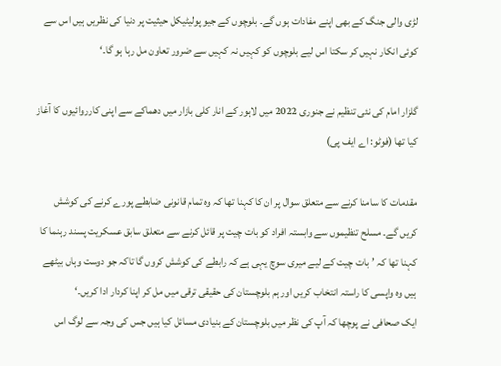لڑی والی جنگ کے بھی اپنے مفادات ہوں گے۔ بلوچوں کے جیو پولیٹیکل حیثیت پر دنیا کی نظریں ہیں اس سے کوئی انکار نہیں کر سکتا اس لیے بلوچوں کو کہیں نہ کہیں سے ضرور تعاون مل رہا ہو گا۔‘

گلزار امام کی نئی تنظیم نے جنوری 2022 میں لاہور کے انار کلی بازار میں دھماکے سے اپنی کارروائیوں کا آغاز کیا تھا (فوٹو: اے ایف پی)

مقدمات کا سامنا کرنے سے متعلق سوال پر ان کا کہنا تھا کہ وہ تمام قانونی ضابطے پورے کرنے کی کوشش کریں گے۔ مسلح تنظیموں سے وابستہ افراد کو بات چیت پر قائل کرنے سے متعلق سابق عسکریت پسند رہنما کا کہنا تھا کہ ’بات چیت کے لیے میری سوچ یہی ہے کہ رابطے کی کوشش کروں گا تاکہ جو دوست وہاں بیٹھے ہیں وہ واپسی کا راستہ انتخاب کریں اور ہم بلوچستان کی حقیقی ترقی میں مل کر اپنا کردار ادا کریں۔‘
ایک صحافی نے پوچھا کہ آپ کی نظر میں بلوچستان کے بنیادی مسائل کیا ہیں جس کی وجہ سے لوگ اس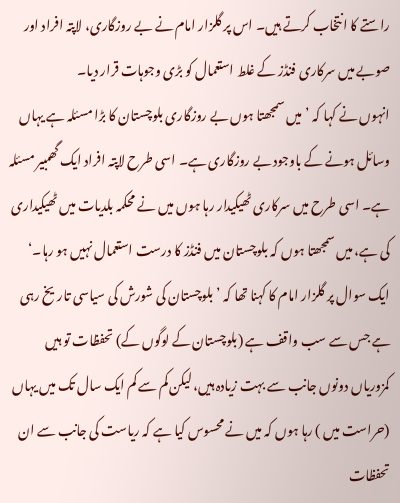راستے کا انتخاب کرتے ہیں۔ اس پر گلزار امام نے بے روزگاری، لاپتہ افراد اور صوبے میں سرکاری فنڈز کے غلط استعمال کو بڑی وجوہات قرار دیا۔
انہوں نے کہا کہ ’میں سمجھتا ہوں بے روزگاری بلوچستان کا بڑا مسئلہ ہے یہاں وسائل ہونے کے باوجود بے روزگاری ہے۔ اسی طرح لاپتہ افراد ایک گھمبیر مسئلہ ہے۔ اسی طرح میں سرکاری ٹھیکیدار رہا ہوں میں نے محکمہ بلدیات میں ٹھیکیداری کی ہے، میں سمجھتا ہوں کہ بلوچستان میں فنڈز کا درست استعمال نہیں ہو رہا۔‘
ایک سوال پر گلزار امام کا کہنا تھا کہ ’بلوچستان کی شورش کی سیاسی تاریخ رہی ہے جس سے سب واقف ہے (بلوچستان کے لوگوں کے) تحفظات تو ہیں کمزوریاں دونوں جانب سے بہت زیادہ ہیں، لیکن کم سے کم ایک سال تک میں یہاں (حراست میں ) رہا ہوں کہ میں نے محسوس کیا ہے کہ ریاست کی جانب سے ان تحفظات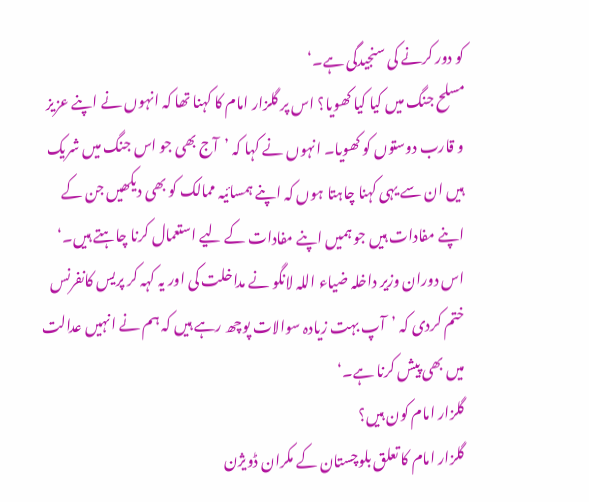کو دور کرنے کی سنجیدگی ہے۔‘
مسلح جنگ میں کیا کیا کھویا؟ اس پر گلزار امام کا کہنا تھا کہ انہوں نے اپنے عزیز و قارب دوستوں کو کھویا۔ انہوں نے کہا کہ ’آج بھی جو اس جنگ میں شریک ہیں ان سے یہی کہنا چاہتا ہوں کہ اپنے ہمسائیہ ممالک کو بھی دیکھیں جن کے اپنے مفادات ہیں جو ہمیں اپنے مفادات کے لیے استعمال کرنا چاہتے ہیں۔‘
اس دوران وزیر داخلہ ضیاء اللہ لانگو نے مداخلت کی اور یہ کہہ کر پریس کانفرنس ختم کردی کہ ’آپ بہت زیادہ سوالات پوچھ رہے ہیں کہ ہم نے انہیں عدالت میں بھی پیش کرنا ہے۔‘
گلزار امام کون ہیں؟
گلزار امام کا تعلق بلوچستان کے مکران ڈویژن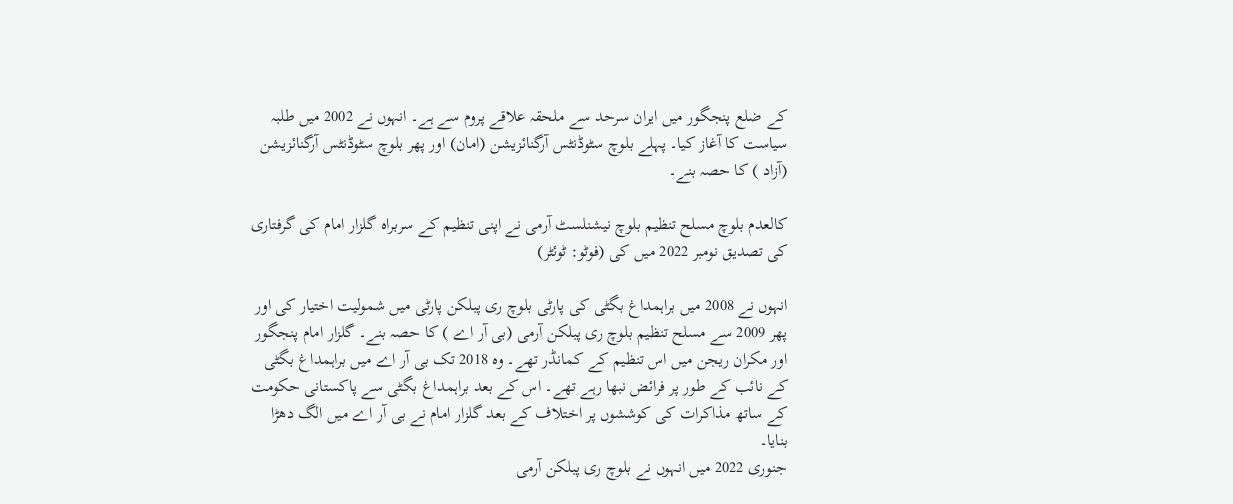کے ضلع پنجگور میں ایران سرحد سے ملحقہ علاقے پروم سے ہے۔ انہوں نے 2002 میں طلبہ سیاست کا آغاز کیا۔ پہلے بلوچ سٹوڈنٹس آرگنائزیشن (امان) اور پھر بلوچ سٹوڈنٹس آرگنائزیشن (آزاد ) کا حصہ بنے۔

کالعدم بلوچ مسلح تنظیم بلوچ نیشنلسٹ آرمی نے اپنی تنظیم کے سربراہ گلزار امام کی گرفتاری کی تصدیق نومبر 2022 میں کی (فوٹو: ٹوئٹر)

انہوں نے 2008 میں براہمداغ بگٹی کی پارٹی بلوچ ری پبلکن پارٹی میں شمولیت اختیار کی اور پھر 2009 سے مسلح تنظیم بلوچ ری پبلکن آرمی (بی آر اے ) کا حصہ بنے۔ گلزار امام پنجگور اور مکران ریجن میں اس تنظیم کے کمانڈر تھے۔ وہ 2018 تک بی آر اے میں براہمداغ بگٹی کے نائب کے طور پر فرائض نبھا رہے تھے۔ اس کے بعد براہمداغ بگٹی سے پاکستانی حکومت کے ساتھ مذاکرات کی کوششوں پر اختلاف کے بعد گلزار امام نے بی آر اے میں الگ دھڑا بنایا۔
جنوری 2022 میں انہوں نے بلوچ ری پبلکن آرمی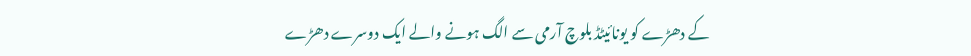کے دھڑے کو یونائیٹڈ بلوچ آرمی سے الگ ہونے والے ایک دوسرے دھڑے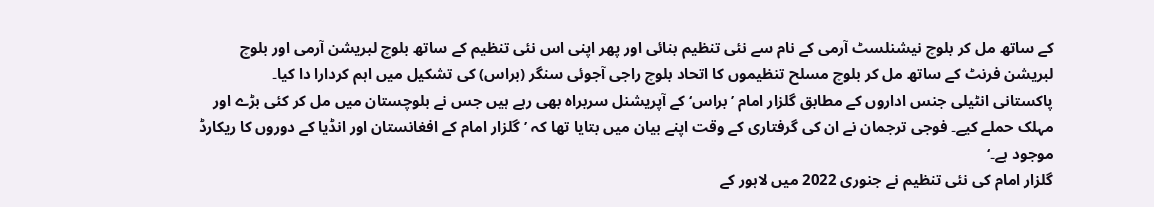کے ساتھ مل کر بلوچ نیشنلسٹ آرمی کے نام سے نئی تنظیم بنائی اور پھر اپنی اس نئی تنظیم کے ساتھ بلوچ لبریشن آرمی اور بلوچ لبریشن فرنٹ کے ساتھ مل کر بلوچ مسلح تنظیموں کا اتحاد بلوچ راجی آجوئی سنگر (براس) کی تشکیل میں اہم کردارا دا کیا۔
پاکستانی انٹیلی جنس اداروں کے مطابق گلزار امام ’براس‘ کے آپریشنل سربراہ بھی رہے ہیں جس نے بلوچستان میں مل کر کئی بڑے اور مہلک حملے کیے۔ فوجی ترجمان نے ان کی گرفتاری کے وقت اپنے بیان میں بتایا تھا کہ ’گلزار امام کے افغانستان اور انڈیا کے دوروں کا ریکارڈ موجود ہے۔‘
گلزار امام کی نئی تنظیم نے جنوری 2022 میں لاہور کے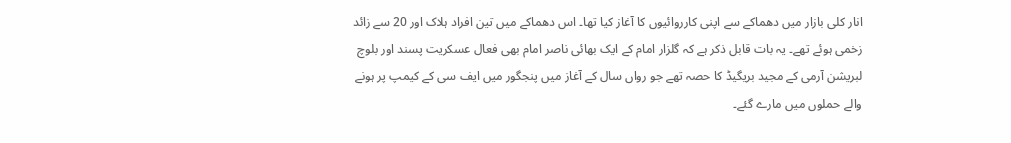انار کلی بازار میں دھماکے سے اپنی کارروائیوں کا آغاز کیا تھا۔ اس دھماکے میں تین افراد ہلاک اور 20 سے زائد زخمی ہوئے تھے۔ یہ بات قابل ذکر ہے کہ گلزار امام کے ایک بھائی ناصر امام بھی فعال عسکریت پسند اور بلوچ لبریشن آرمی کے مجید بریگیڈ کا حصہ تھے جو رواں سال کے آغاز میں پنجگور میں ایف سی کے کیمپ پر ہونے والے حملوں میں مارے گئے۔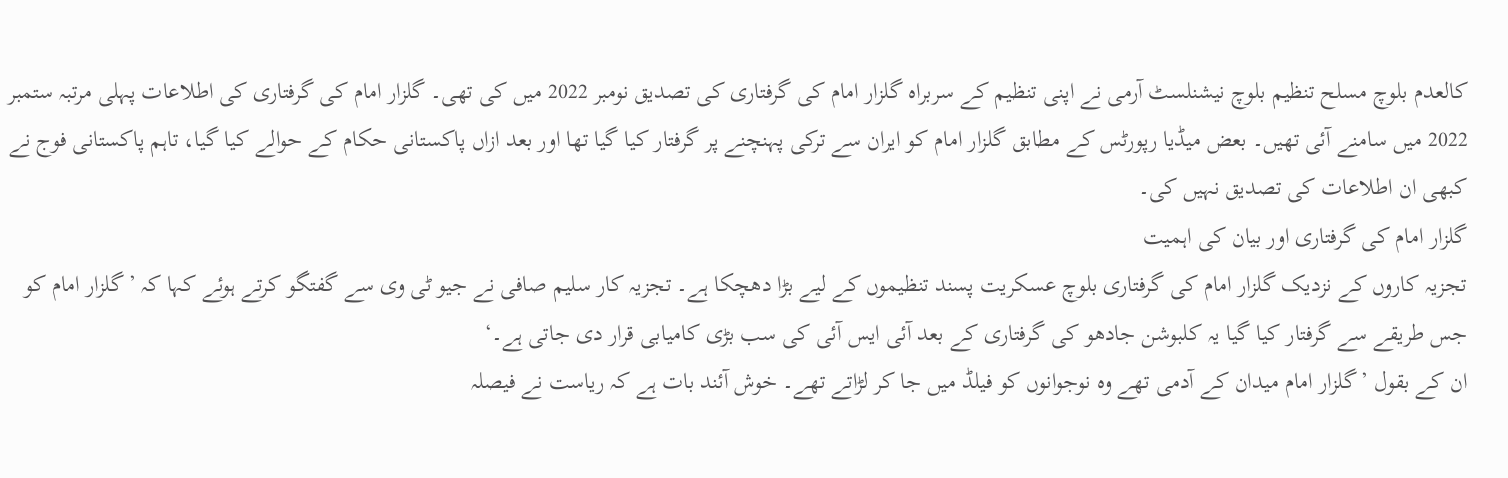کالعدم بلوچ مسلح تنظیم بلوچ نیشنلسٹ آرمی نے اپنی تنظیم کے سربراہ گلزار امام کی گرفتاری کی تصدیق نومبر 2022 میں کی تھی۔ گلزار امام کی گرفتاری کی اطلاعات پہلی مرتبہ ستمبر 2022 میں سامنے آئی تھیں۔ بعض میڈیا رپورٹس کے مطابق گلزار امام کو ایران سے ترکی پہنچنے پر گرفتار کیا گیا تھا اور بعد ازاں پاکستانی حکام کے حوالے کیا گیا، تاہم پاکستانی فوج نے کبھی ان اطلاعات کی تصدیق نہیں کی۔
گلزار امام کی گرفتاری اور بیان کی اہمیت
تجزیہ کاروں کے نزدیک گلزار امام کی گرفتاری بلوچ عسکریت پسند تنظیموں کے لیے بڑا دھچکا ہے۔ تجزیہ کار سلیم صافی نے جیو ٹی وی سے گفتگو کرتے ہوئے کہا کہ ’گلزار امام کو جس طریقے سے گرفتار کیا گیا یہ کلبوشن جادھو کی گرفتاری کے بعد آئی ایس آئی کی سب بڑی کامیابی قرار دی جاتی ہے۔‘
ان کے بقول ’گلزار امام میدان کے آدمی تھے وہ نوجوانوں کو فیلڈ میں جا کر لڑاتے تھے۔ خوش آئند بات ہے کہ ریاست نے فیصلہ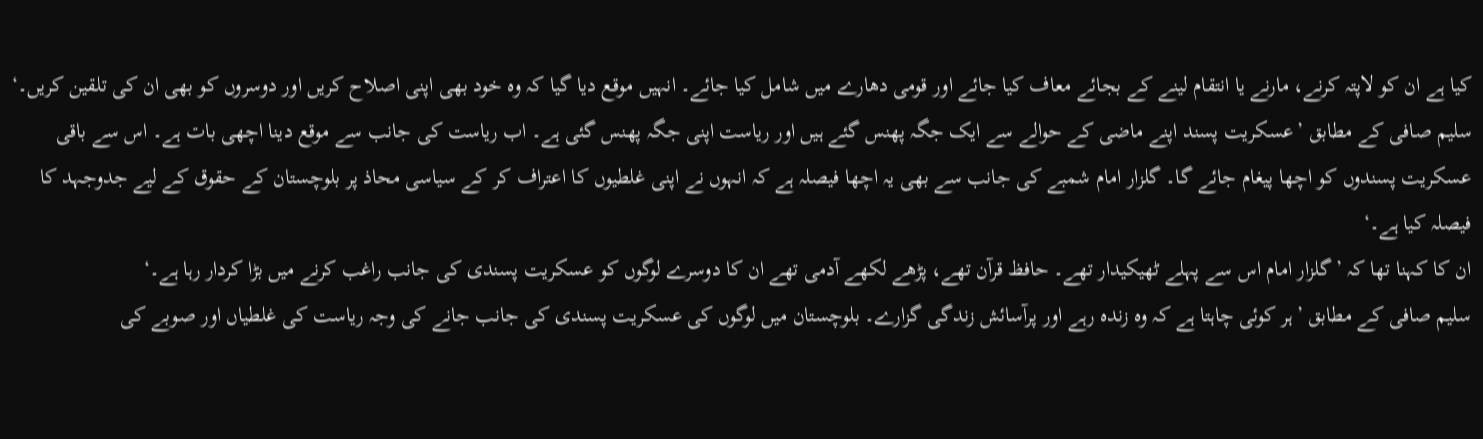کیا ہے ان کو لاپتہ کرنے، مارنے یا انتقام لینے کے بجائے معاف کیا جائے اور قومی دھارے میں شامل کیا جائے۔ انہیں موقع دیا گیا کہ وہ خود بھی اپنی اصلاح کریں اور دوسروں کو بھی ان کی تلقین کریں۔‘
سلیم صافی کے مطابق ’عسکریت پسند اپنے ماضی کے حوالے سے ایک جگہ پھنس گئے ہیں اور ریاست اپنی جگہ پھنس گئی ہے۔ اب ریاست کی جانب سے موقع دینا اچھی بات ہے۔ اس سے باقی عسکریت پسندوں کو اچھا پیغام جائے گا۔ گلزار امام شمبے کی جانب سے بھی یہ اچھا فیصلہ ہے کہ انہوں نے اپنی غلطیوں کا اعتراف کر کے سیاسی محاذ پر بلوچستان کے حقوق کے لیے جدوجہد کا فیصلہ کیا ہے۔‘
ان کا کہنا تھا کہ ’گلزار امام اس سے پہلے ٹھیکیدار تھے۔ حافظ قرآن تھے، پڑھے لکھے آدمی تھے ان کا دوسرے لوگوں کو عسکریت پسندی کی جانب راغب کرنے میں بڑا کردار رہا ہے۔‘
سلیم صافی کے مطابق ’ہر کوئی چاہتا ہے کہ وہ زندہ رہے اور پرآسائش زندگی گزارے۔ بلوچستان میں لوگوں کی عسکریت پسندی کی جانب جانے کی وجہ ریاست کی غلطیاں اور صوبے کی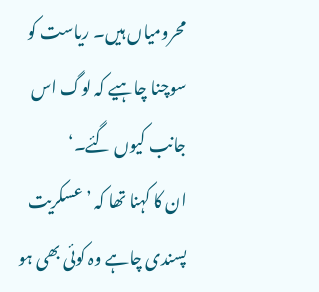محرومیاں ہیں۔ ریاست کو سوچنا چاہیے کہ لوگ اس جانب کیوں گئے۔‘
ان کا کہنا تھا کہ ’عسکریت پسندی چاہے وہ کوئی بھی ہو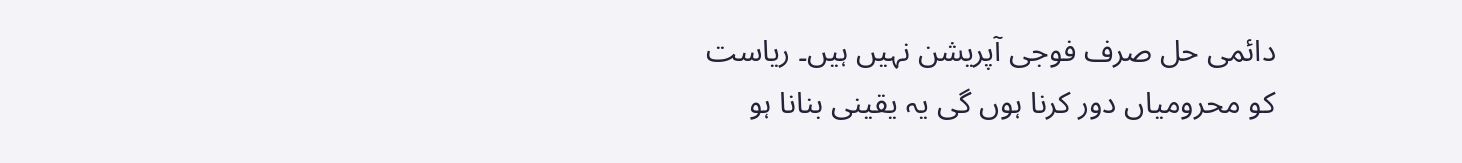دائمی حل صرف فوجی آپریشن نہیں ہیں۔ ریاست کو محرومیاں دور کرنا ہوں گی یہ یقینی بنانا ہو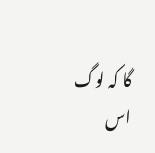گا کہ لوگ اس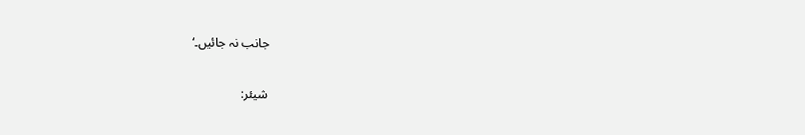جانب نہ جائیں۔‘

شیئر: